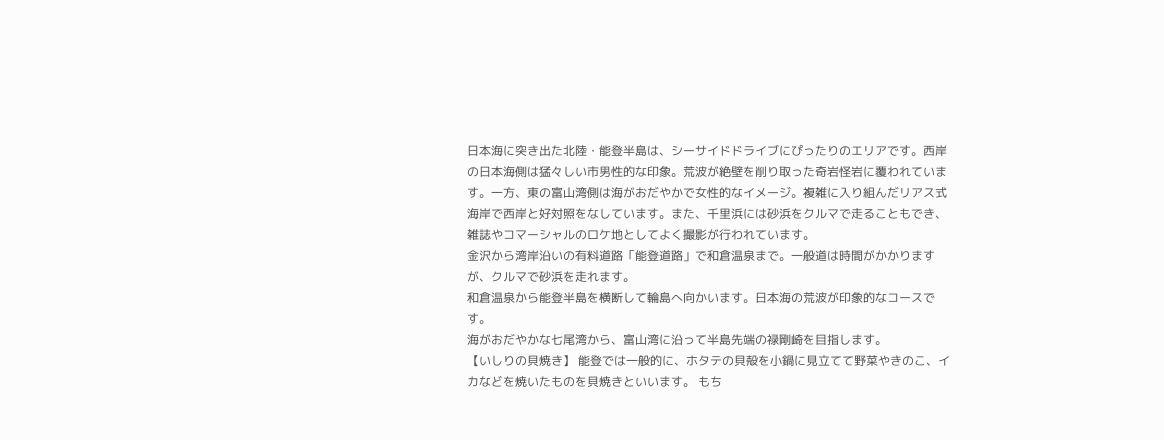日本海に突き出た北陸・能登半島は、シーサイドドライブにぴったりのエリアです。西岸の日本海側は猛々しい市男性的な印象。荒波が絶壁を削り取った奇岩怪岩に覆われています。一方、東の富山湾側は海がおだやかで女性的なイメージ。複雑に入り組んだリアス式海岸で西岸と好対照をなしています。また、千里浜には砂浜をクルマで走ることもでき、雑誌やコマーシャルのロケ地としてよく撮影が行われています。
金沢から湾岸沿いの有料道路「能登道路」で和倉温泉まで。一般道は時間がかかりますが、クルマで砂浜を走れます。
和倉温泉から能登半島を横断して輪島へ向かいます。日本海の荒波が印象的なコースです。
海がおだやかな七尾湾から、富山湾に沿って半島先端の禄剛崎を目指します。
【いしりの貝焼き】 能登では一般的に、ホタテの貝殻を小鍋に見立てて野菜やきのこ、イカなどを焼いたものを貝焼きといいます。 もち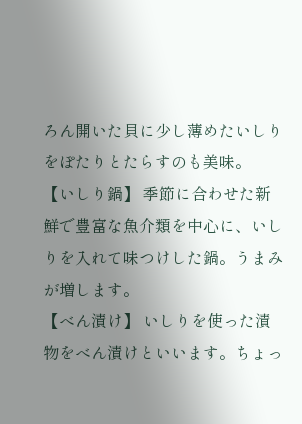ろん開いた貝に少し薄めたいしりをぽたりとたらすのも美味。
【いしり鍋】 季節に合わせた新鮮で豊富な魚介類を中心に、いしりを入れて味つけした鍋。うまみが増します。
【べん漬け】 いしりを使った漬物をべん漬けといいます。ちょっ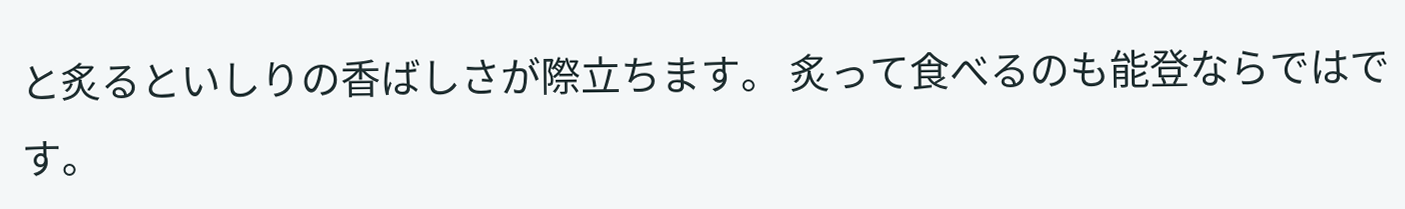と炙るといしりの香ばしさが際立ちます。 炙って食べるのも能登ならではです。